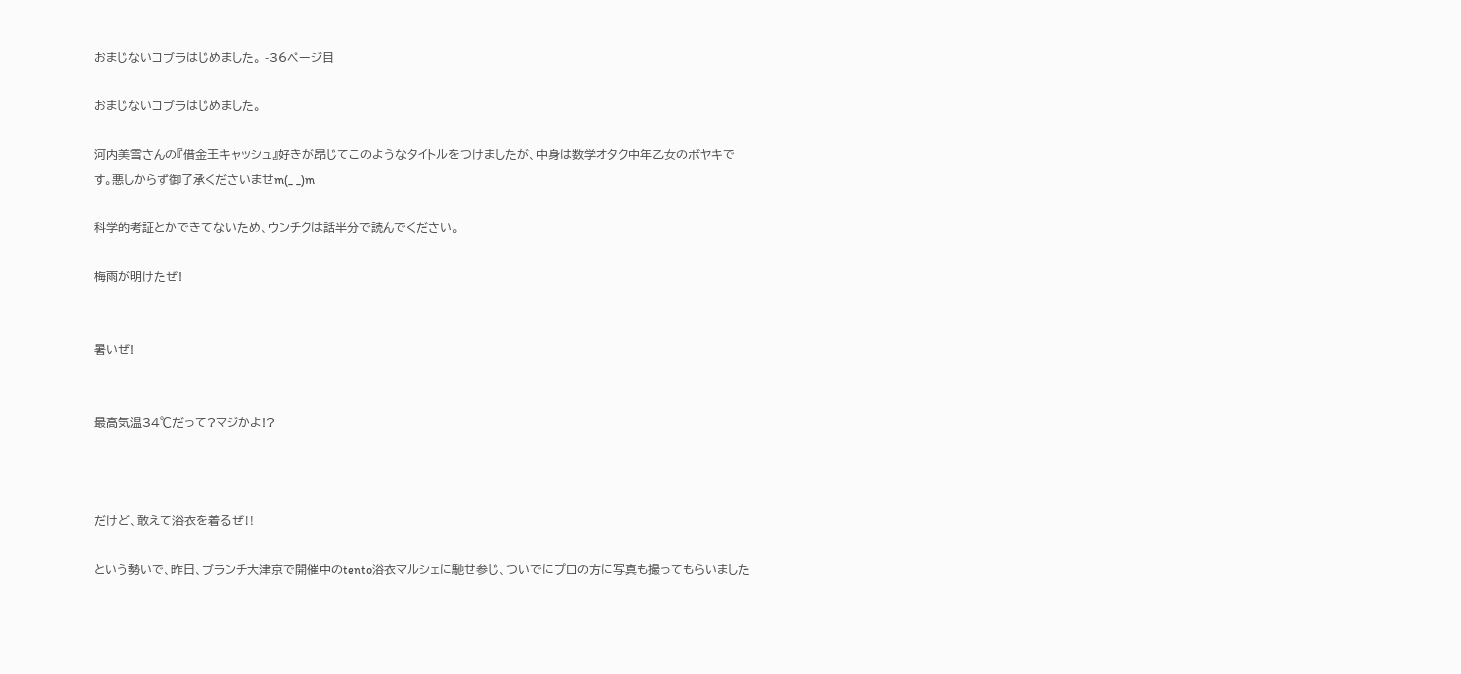おまじないコブラはじめました。 -36ページ目

おまじないコブラはじめました。

河内美雪さんの『借金王キャッシュ』好きが昂じてこのようなタイトルをつけましたが、中身は数学オタク中年乙女のボヤキです。悪しからず御了承くださいませm(_ _)m

科学的考証とかできてないため、ウンチクは話半分で読んでください。

梅雨が明けたぜ!


暑いぜ!


最高気温34℃だって?マジかよ!?



だけど、敢えて浴衣を着るぜ‼

という勢いで、昨日、ブランチ大津京で開催中のtento浴衣マルシェに馳せ参じ、ついでにプロの方に写真も撮ってもらいました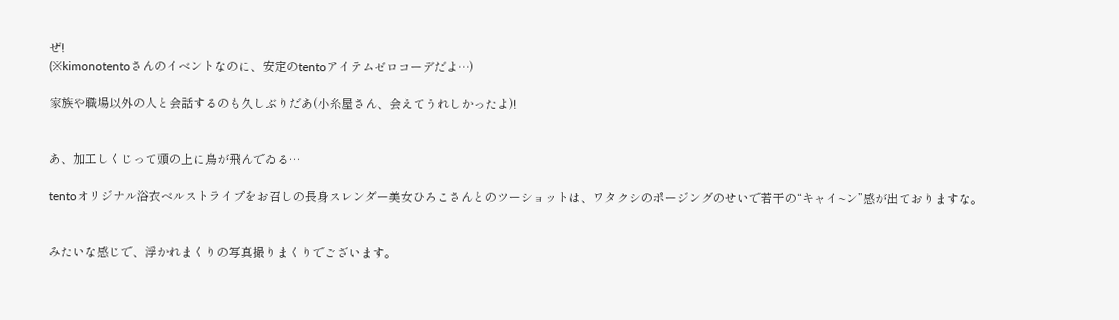ぜ!
(※kimonotentoさんのイベントなのに、安定のtentoアイテムゼロコーデだよ…)

家族や職場以外の人と会話するのも久しぶりだあ(小糸屋さん、会えてうれしかったよ)!


あ、加工しくじって頭の上に鳥が飛んでゐる…

tentoオリジナル浴衣ベルストライプをお召しの長身スレンダー美女ひろこさんとのツーショットは、ワタクシのポージングのせいで若干の“キャイ~ン”感が出ておりますな。


みたいな感じで、浮かれまくりの写真撮りまくりでございます。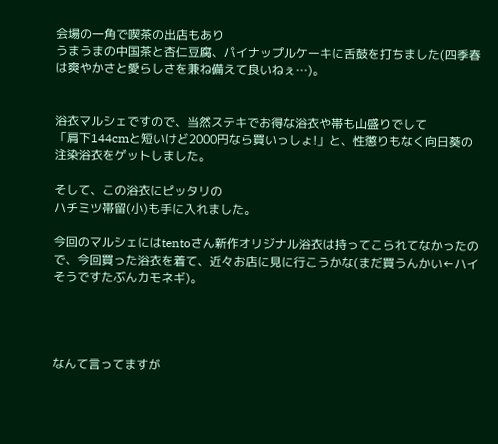会場の一角で喫茶の出店もあり
うまうまの中国茶と杏仁豆腐、パイナップルケーキに舌鼓を打ちました(四季春は爽やかさと愛らしさを兼ね備えて良いねぇ…)。


浴衣マルシェですので、当然ステキでお得な浴衣や帯も山盛りでして
「肩下144cmと短いけど2000円なら買いっしょ!」と、性懲りもなく向日葵の注染浴衣をゲットしました。

そして、この浴衣にピッタリの
ハチミツ帯留(小)も手に入れました。

今回のマルシェにはtentoさん新作オリジナル浴衣は持ってこられてなかったので、今回買った浴衣を着て、近々お店に見に行こうかな(まだ買うんかい←ハイそうですたぶんカモネギ)。




なんて言ってますが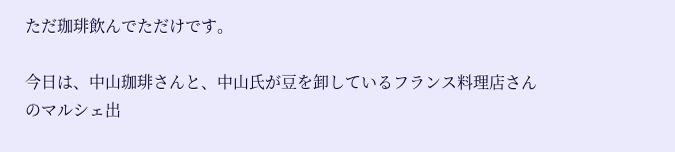ただ珈琲飲んでただけです。

今日は、中山珈琲さんと、中山氏が豆を卸しているフランス料理店さんのマルシェ出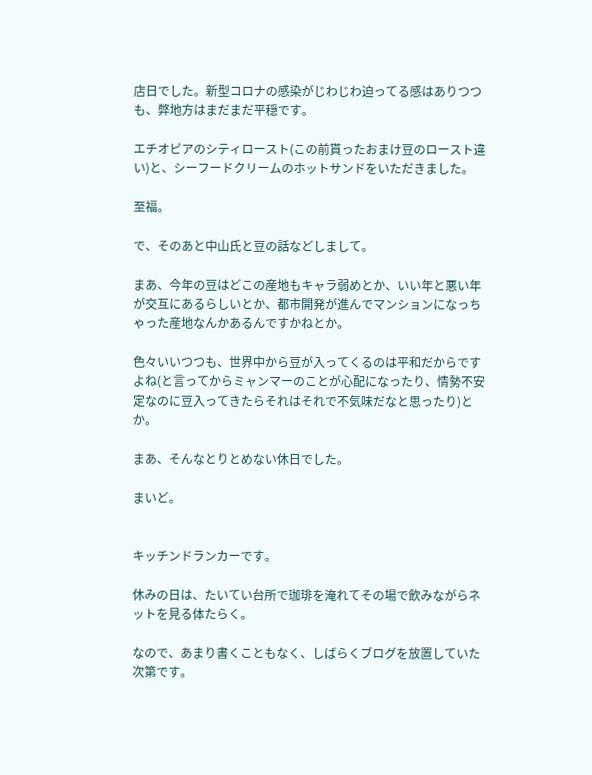店日でした。新型コロナの感染がじわじわ迫ってる感はありつつも、弊地方はまだまだ平穏です。

エチオピアのシティロースト(この前貰ったおまけ豆のロースト違い)と、シーフードクリームのホットサンドをいただきました。

至福。

で、そのあと中山氏と豆の話などしまして。

まあ、今年の豆はどこの産地もキャラ弱めとか、いい年と悪い年が交互にあるらしいとか、都市開発が進んでマンションになっちゃった産地なんかあるんですかねとか。

色々いいつつも、世界中から豆が入ってくるのは平和だからですよね(と言ってからミャンマーのことが心配になったり、情勢不安定なのに豆入ってきたらそれはそれで不気味だなと思ったり)とか。

まあ、そんなとりとめない休日でした。

まいど。


キッチンドランカーです。

休みの日は、たいてい台所で珈琲を淹れてその場で飲みながらネットを見る体たらく。

なので、あまり書くこともなく、しばらくブログを放置していた次第です。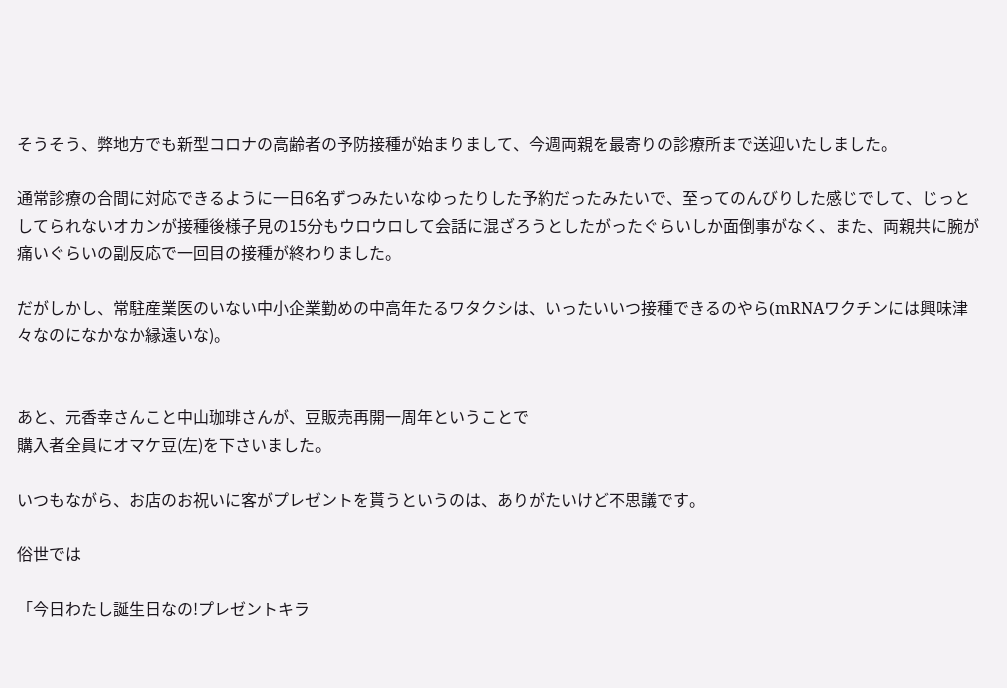そうそう、弊地方でも新型コロナの高齢者の予防接種が始まりまして、今週両親を最寄りの診療所まで送迎いたしました。

通常診療の合間に対応できるように一日6名ずつみたいなゆったりした予約だったみたいで、至ってのんびりした感じでして、じっとしてられないオカンが接種後様子見の15分もウロウロして会話に混ざろうとしたがったぐらいしか面倒事がなく、また、両親共に腕が痛いぐらいの副反応で一回目の接種が終わりました。

だがしかし、常駐産業医のいない中小企業勤めの中高年たるワタクシは、いったいいつ接種できるのやら(mRNAワクチンには興味津々なのになかなか縁遠いな)。


あと、元香幸さんこと中山珈琲さんが、豆販売再開一周年ということで
購入者全員にオマケ豆(左)を下さいました。

いつもながら、お店のお祝いに客がプレゼントを貰うというのは、ありがたいけど不思議です。

俗世では

「今日わたし誕生日なの!プレゼントキラ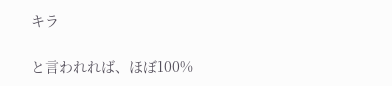キラ

と言われれば、ほぼ100%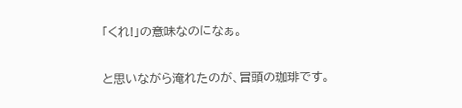「くれ!」の意味なのになぁ。

と思いながら淹れたのが、冒頭の珈琲です。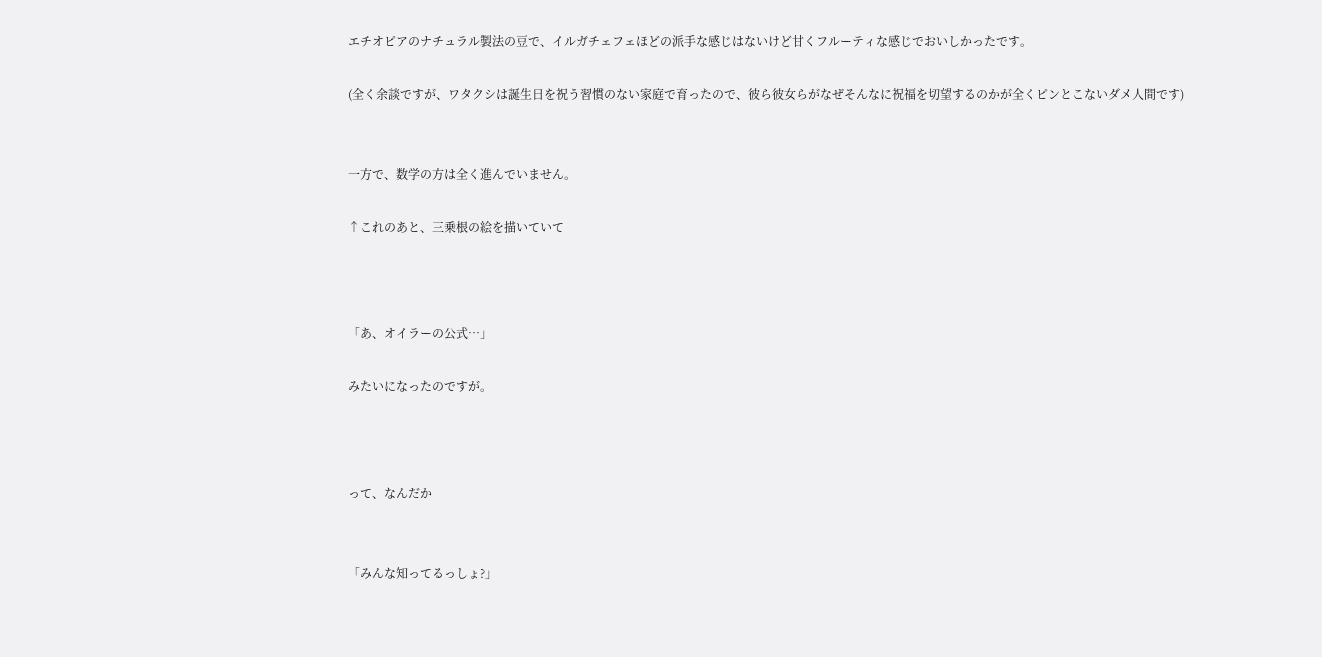エチオピアのナチュラル製法の豆で、イルガチェフェほどの派手な感じはないけど甘くフルーティな感じでおいしかったです。

(全く余談ですが、ワタクシは誕生日を祝う習慣のない家庭で育ったので、彼ら彼女らがなぜそんなに祝福を切望するのかが全くピンとこないダメ人間です)


一方で、数学の方は全く進んでいません。

↑これのあと、三乗根の絵を描いていて



「あ、オイラーの公式…」

みたいになったのですが。



って、なんだか


「みんな知ってるっしょ?」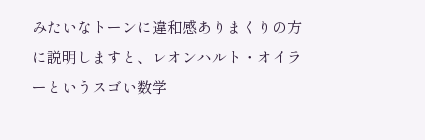みたいなトーンに違和感ありまくりの方に説明しますと、レオンハルト・オイラーというスゴい数学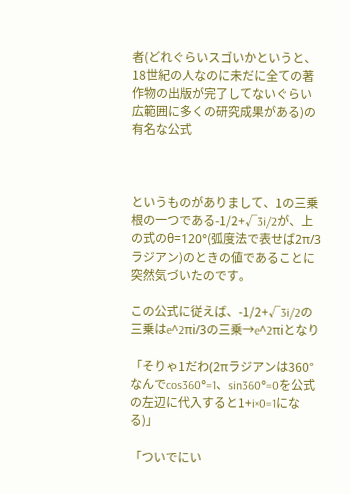者(どれぐらいスゴいかというと、18世紀の人なのに未だに全ての著作物の出版が完了してないぐらい広範囲に多くの研究成果がある)の有名な公式



というものがありまして、1の三乗根の一つである-1/2+√3i/2が、上の式のθ=120°(弧度法で表せば2π/3ラジアン)のときの値であることに突然気づいたのです。

この公式に従えば、-1/2+√3i/2の三乗はe^2πi/3の三乗→e^2πiとなり

「そりゃ1だわ(2πラジアンは360°なんでcos360°=1、sin360°=0を公式の左辺に代入すると1+i×0=1になる)」

「ついでにい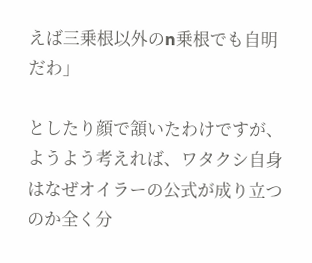えば三乗根以外のn乗根でも自明だわ」

としたり顔で頷いたわけですが、ようよう考えれば、ワタクシ自身はなぜオイラーの公式が成り立つのか全く分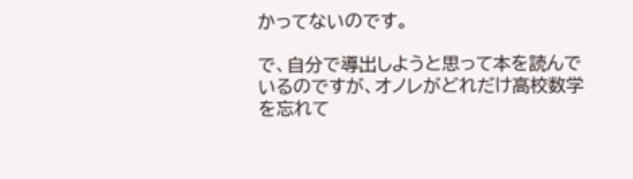かってないのです。

で、自分で導出しようと思って本を読んでいるのですが、オノレがどれだけ高校数学を忘れて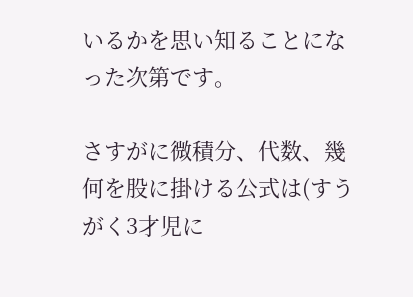いるかを思い知ることになった次第です。

さすがに微積分、代数、幾何を股に掛ける公式は(すうがく3才児に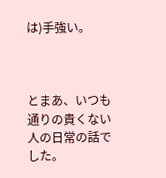は)手強い。



とまあ、いつも通りの貴くない人の日常の話でした。